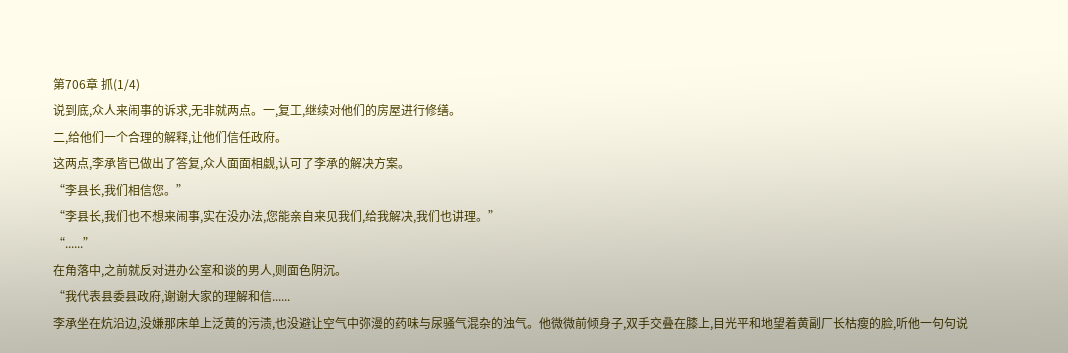第706章 抓(1/4)
说到底,众人来闹事的诉求,无非就两点。一,复工,继续对他们的房屋进行修缮。
二,给他们一个合理的解释,让他们信任政府。
这两点,李承皆已做出了答复,众人面面相觑,认可了李承的解决方案。
“李县长,我们相信您。”
“李县长,我们也不想来闹事,实在没办法,您能亲自来见我们,给我解决,我们也讲理。”
“......”
在角落中,之前就反对进办公室和谈的男人,则面色阴沉。
“我代表县委县政府,谢谢大家的理解和信......
李承坐在炕沿边,没嫌那床单上泛黄的污渍,也没避让空气中弥漫的药味与尿骚气混杂的浊气。他微微前倾身子,双手交叠在膝上,目光平和地望着黄副厂长枯瘦的脸,听他一句句说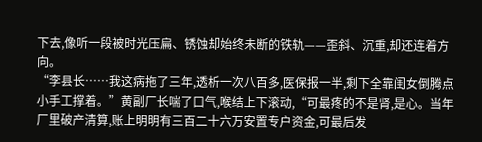下去,像听一段被时光压扁、锈蚀却始终未断的铁轨——歪斜、沉重,却还连着方向。
“李县长……我这病拖了三年,透析一次八百多,医保报一半,剩下全靠闺女倒腾点小手工撑着。”黄副厂长喘了口气,喉结上下滚动,“可最疼的不是肾,是心。当年厂里破产清算,账上明明有三百二十六万安置专户资金,可最后发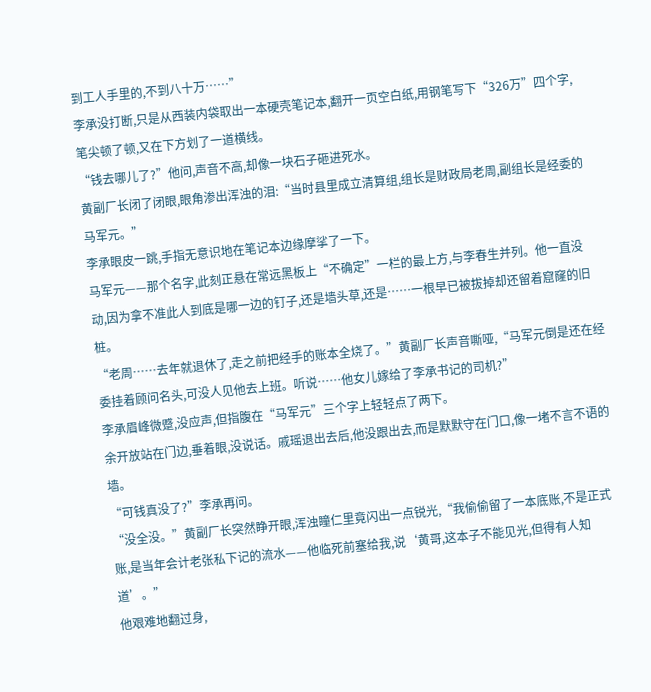到工人手里的,不到八十万……”
李承没打断,只是从西装内袋取出一本硬壳笔记本,翻开一页空白纸,用钢笔写下“326万”四个字,笔尖顿了顿,又在下方划了一道横线。
“钱去哪儿了?”他问,声音不高,却像一块石子砸进死水。
黄副厂长闭了闭眼,眼角渗出浑浊的泪:“当时县里成立清算组,组长是财政局老周,副组长是经委的马军元。”
李承眼皮一跳,手指无意识地在笔记本边缘摩挲了一下。
马军元——那个名字,此刻正悬在常远黑板上“不确定”一栏的最上方,与李春生并列。他一直没动,因为拿不准此人到底是哪一边的钉子,还是墙头草,还是……一根早已被拔掉却还留着窟窿的旧桩。
“老周……去年就退休了,走之前把经手的账本全烧了。”黄副厂长声音嘶哑,“马军元倒是还在经委挂着顾问名头,可没人见他去上班。听说……他女儿嫁给了李承书记的司机?”
李承眉峰微蹙,没应声,但指腹在“马军元”三个字上轻轻点了两下。
余开放站在门边,垂着眼,没说话。戚瑶退出去后,他没跟出去,而是默默守在门口,像一堵不言不语的墙。
“可钱真没了?”李承再问。
“没全没。”黄副厂长突然睁开眼,浑浊瞳仁里竟闪出一点锐光,“我偷偷留了一本底账,不是正式账,是当年会计老张私下记的流水——他临死前塞给我,说‘黄哥,这本子不能见光,但得有人知道’。”
他艰难地翻过身,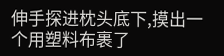伸手探进枕头底下,摸出一个用塑料布裹了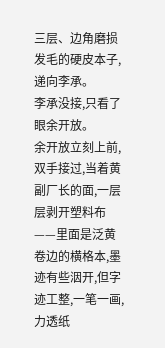三层、边角磨损发毛的硬皮本子,递向李承。
李承没接,只看了眼余开放。
余开放立刻上前,双手接过,当着黄副厂长的面,一层层剥开塑料布——里面是泛黄卷边的横格本,墨迹有些洇开,但字迹工整,一笔一画,力透纸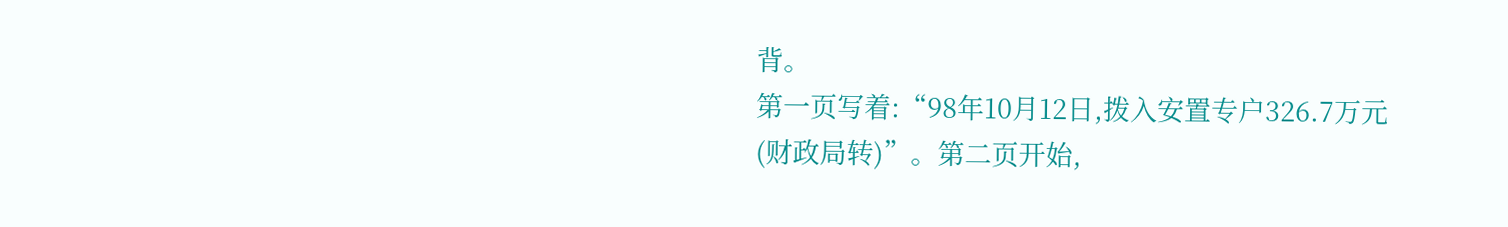背。
第一页写着:“98年10月12日,拨入安置专户326.7万元(财政局转)”。第二页开始,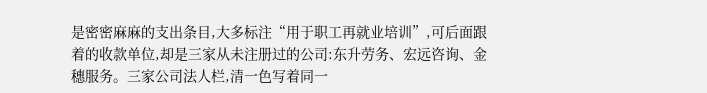是密密麻麻的支出条目,大多标注“用于职工再就业培训”,可后面跟着的收款单位,却是三家从未注册过的公司:东升劳务、宏远咨询、金穗服务。三家公司法人栏,清一色写着同一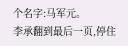个名字:马军元。
李承翻到最后一页,停住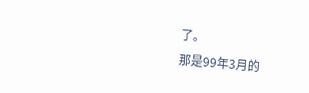了。
那是99年3月的